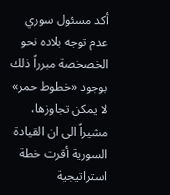أكد مسئول سوري عدم توجه بلاده نحو الخصخصة مبرراً ذلك بوجود «خطوط حمر» لا يمكن تجاوزها، مشيراً الى ان القيادة السورية أقرت خطة استراتيجية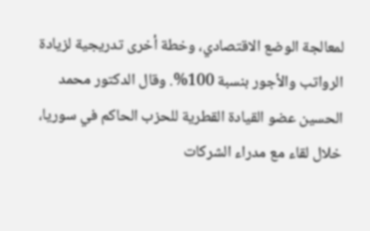لمعالجة الوضع الاقتصادي، وخطة أخرى تدريجية لزيادة الرواتب والأجور بنسبة 100%. وقال الدكتور محمد الحسين عضو القيادة القطرية للحزب الحاكم في سوريا، خلال لقاء مع مدراء الشركات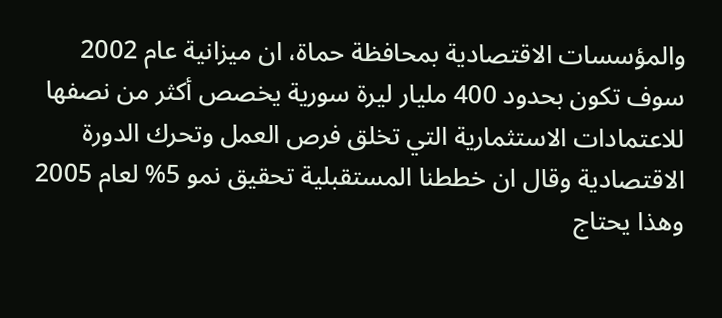والمؤسسات الاقتصادية بمحافظة حماة، ان ميزانية عام 2002 سوف تكون بحدود 400 مليار ليرة سورية يخصص أكثر من نصفها للاعتمادات الاستثمارية التي تخلق فرص العمل وتحرك الدورة الاقتصادية وقال ان خططنا المستقبلية تحقيق نمو 5% لعام 2005 وهذا يحتاج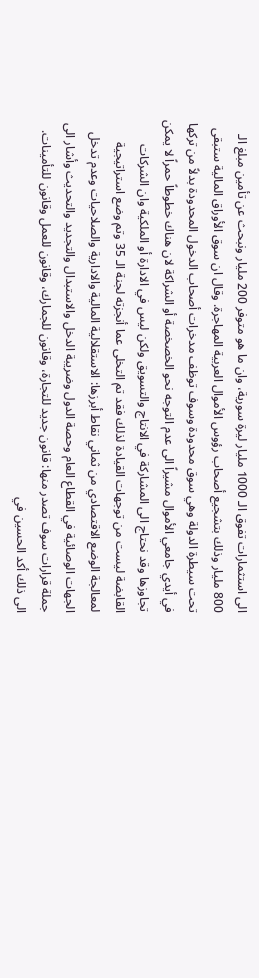الى استثمارات تفوق الـ 1000 مليار ليرة سورية، وان ما هو متوفر 200 مليار ونبحث عن تأمين مبلغ الـ 800 مليار وذلك بتشجيع أصحاب رؤوس الأموال العربية المهاجرة. وقال ان سوق الأوراق المالية ستبقى تحت سيطرة الدولة وهي سوق محدودة وسوف توظف مدخرات أصحاب الدخول المحدودة بدلاً من تركها في أيدي جامعي الأموال مشيراً الى عدم التوجه نحو الخصخصة أو الشراكة لان هناك خطوطاً حمراً لا يمكن تجاوزها وقد نحتاج الى المشاركة في الانتاج والتسويق ولكن ليس في الادارة أو الملكية وان الشركات القابضة ليست من توجهات القيادة لذلك فقد تم التخلى عما أنجزته لجنة الـ 35 وتم وضع استراتيجية لمعالجة الوضع الاقتصادي من ثماني نقاط أبرزها: الاستقلالية المالية والادارية والصلاحيات وعدم تدخل الجهات الوصائية في القطاع العام وحصة الدول وضريبة الدخل والاستبدال والتجديد والتحديث وأشار الى جملة قرارات سوف تصدر منها: قانون جديد للتجارة، وقانون للجمارك، وقانون للعمل وقانون للتأمينات. الى ذلك أكد الحسين في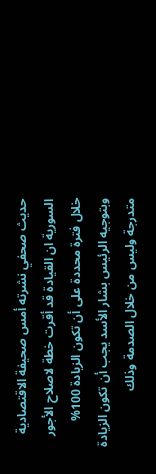حديث صحفي نشرته أمس صحيفة الاقتصادية السورية ان القيادة قد أقرت خطة لاصلاح الأجور خلال فترة محددة على أن تكون الزيادة 100% وبتوجيه الرئيس بشار الأسد يجب أن تكون الزيادة متدرجة وليس من خلال الصدمة وذلك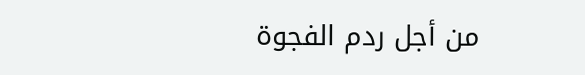من أجل ردم الفجوة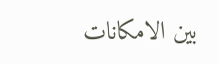بين الامكانات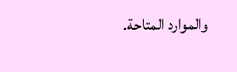والموارد المتاحة.